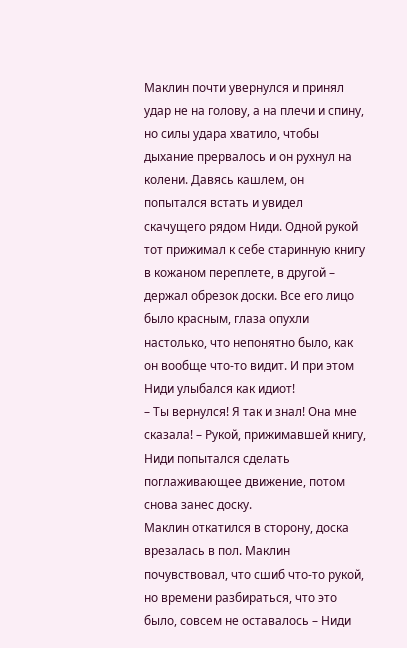Маклин почти увернулся и принял удар не на голову, а на плечи и спину, но силы удара хватило, чтобы дыхание прервалось и он рухнул на колени. Давясь кашлем, он попытался встать и увидел скачущего рядом Ниди. Одной рукой тот прижимал к себе старинную книгу в кожаном переплете, в другой – держал обрезок доски. Все его лицо было красным, глаза опухли настолько, что непонятно было, как он вообще что-то видит. И при этом Ниди улыбался как идиот!
– Ты вернулся! Я так и знал! Она мне сказала! – Рукой, прижимавшей книгу, Ниди попытался сделать поглаживающее движение, потом снова занес доску.
Маклин откатился в сторону, доска врезалась в пол. Маклин почувствовал, что сшиб что-то рукой, но времени разбираться, что это было, совсем не оставалось – Ниди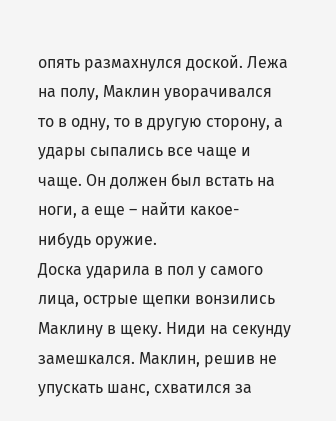опять размахнулся доской. Лежа на полу, Маклин уворачивался то в одну, то в другую сторону, а удары сыпались все чаще и чаще. Он должен был встать на ноги, а еще – найти какое-нибудь оружие.
Доска ударила в пол у самого лица, острые щепки вонзились Маклину в щеку. Ниди на секунду замешкался. Маклин, решив не упускать шанс, схватился за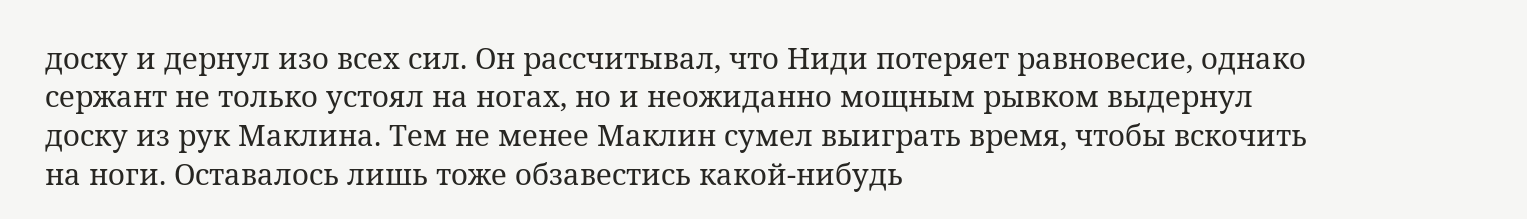доску и дернул изо всех сил. Он рассчитывал, что Ниди потеряет равновесие, однако сержант не только устоял на ногах, но и неожиданно мощным рывком выдернул доску из рук Маклина. Тем не менее Маклин сумел выиграть время, чтобы вскочить на ноги. Оставалось лишь тоже обзавестись какой-нибудь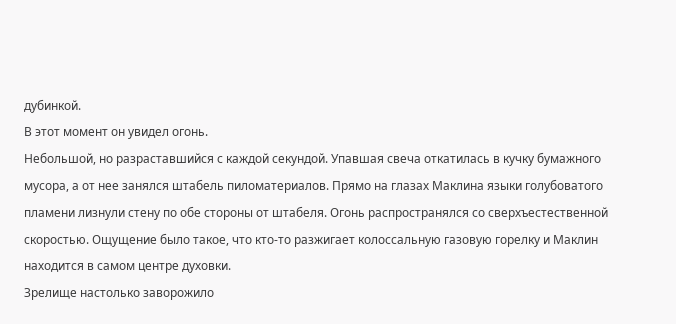дубинкой.
В этот момент он увидел огонь.
Небольшой, но разраставшийся с каждой секундой. Упавшая свеча откатилась в кучку бумажного мусора, а от нее занялся штабель пиломатериалов. Прямо на глазах Маклина языки голубоватого пламени лизнули стену по обе стороны от штабеля. Огонь распространялся со сверхъестественной скоростью. Ощущение было такое, что кто-то разжигает колоссальную газовую горелку и Маклин находится в самом центре духовки.
Зрелище настолько заворожило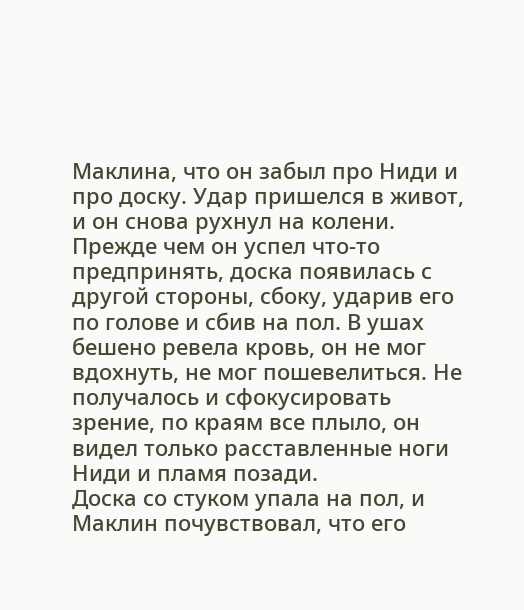Маклина, что он забыл про Ниди и про доску. Удар пришелся в живот, и он снова рухнул на колени. Прежде чем он успел что-то предпринять, доска появилась с другой стороны, сбоку, ударив его по голове и сбив на пол. В ушах бешено ревела кровь, он не мог вдохнуть, не мог пошевелиться. Не получалось и сфокусировать зрение, по краям все плыло, он видел только расставленные ноги Ниди и пламя позади.
Доска со стуком упала на пол, и Маклин почувствовал, что его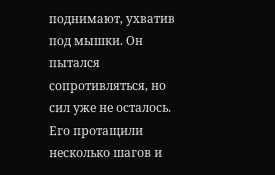поднимают, ухватив под мышки. Он пытался сопротивляться, но сил уже не осталось. Его протащили несколько шагов и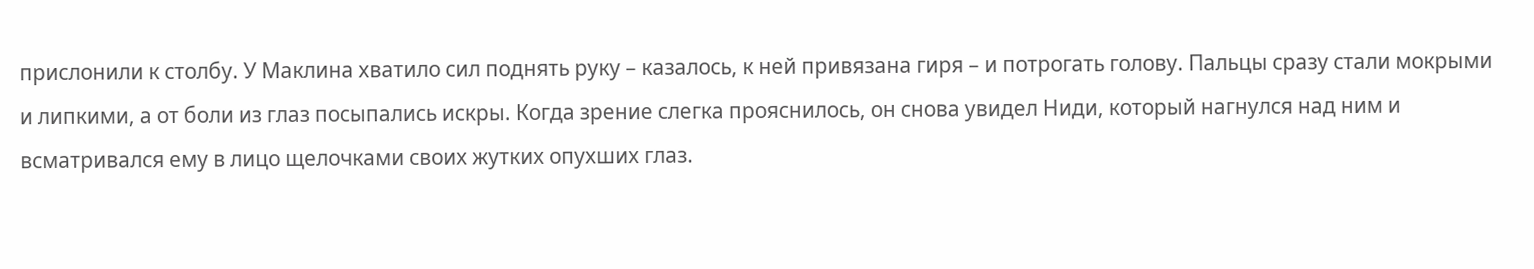прислонили к столбу. У Маклина хватило сил поднять руку – казалось, к ней привязана гиря – и потрогать голову. Пальцы сразу стали мокрыми и липкими, а от боли из глаз посыпались искры. Когда зрение слегка прояснилось, он снова увидел Ниди, который нагнулся над ним и всматривался ему в лицо щелочками своих жутких опухших глаз.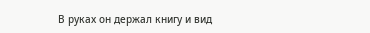В руках он держал книгу и вид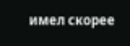имел скорее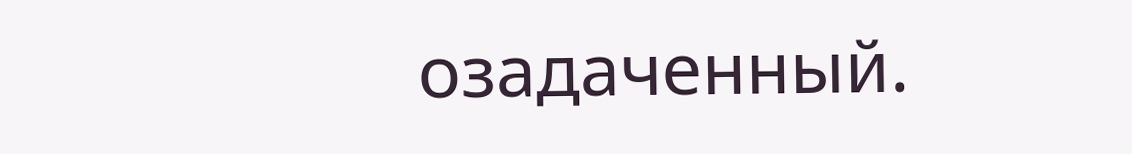озадаченный.